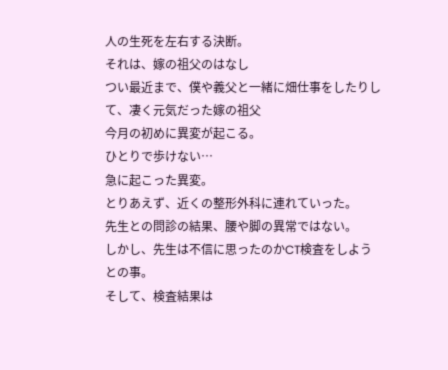人の生死を左右する決断。
それは、嫁の祖父のはなし
つい最近まで、僕や義父と一緒に畑仕事をしたりして、凄く元気だった嫁の祖父
今月の初めに異変が起こる。
ひとりで歩けない…
急に起こった異変。
とりあえず、近くの整形外科に連れていった。
先生との問診の結果、腰や脚の異常ではない。
しかし、先生は不信に思ったのかCT検査をしようとの事。
そして、検査結果は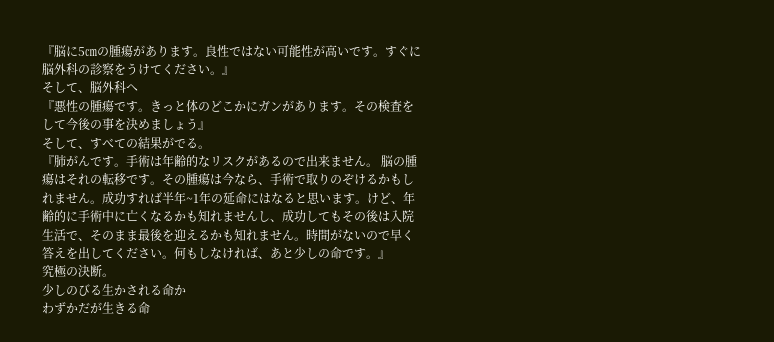『脳に5㎝の腫瘍があります。良性ではない可能性が高いです。すぐに脳外科の診察をうけてください。』
そして、脳外科へ
『悪性の腫瘍です。きっと体のどこかにガンがあります。その検査をして今後の事を決めましょう』
そして、すべての結果がでる。
『肺がんです。手術は年齢的なリスクがあるので出来ません。 脳の腫瘍はそれの転移です。その腫瘍は今なら、手術で取りのぞけるかもしれません。成功すれば半年~1年の延命にはなると思います。けど、年齢的に手術中に亡くなるかも知れませんし、成功してもその後は入院生活で、そのまま最後を迎えるかも知れません。時間がないので早く答えを出してください。何もしなければ、あと少しの命です。』
究極の決断。
少しのびる生かされる命か
わずかだが生きる命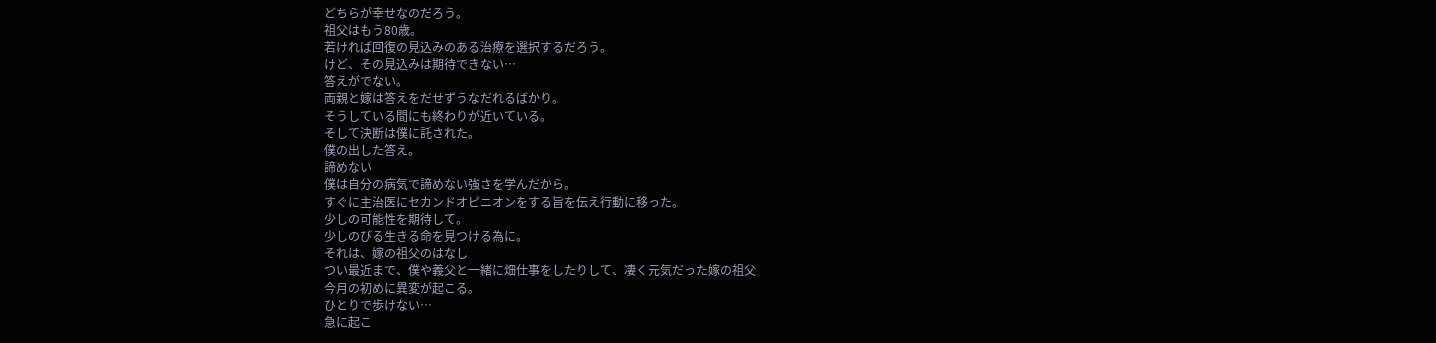どちらが幸せなのだろう。
祖父はもう80歳。
若ければ回復の見込みのある治療を選択するだろう。
けど、その見込みは期待できない…
答えがでない。
両親と嫁は答えをだせずうなだれるばかり。
そうしている間にも終わりが近いている。
そして決断は僕に託された。
僕の出した答え。
諦めない
僕は自分の病気で諦めない強さを学んだから。
すぐに主治医にセカンドオピニオンをする旨を伝え行動に移った。
少しの可能性を期待して。
少しのびる生きる命を見つける為に。
それは、嫁の祖父のはなし
つい最近まで、僕や義父と一緒に畑仕事をしたりして、凄く元気だった嫁の祖父
今月の初めに異変が起こる。
ひとりで歩けない…
急に起こ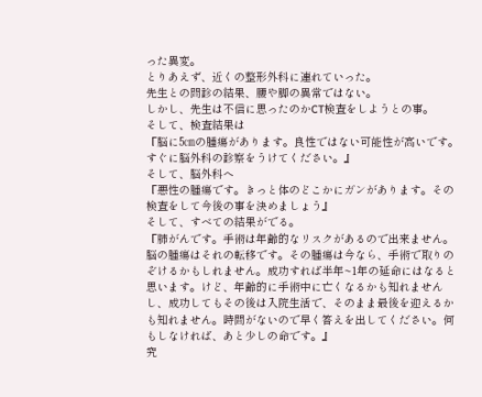った異変。
とりあえず、近くの整形外科に連れていった。
先生との問診の結果、腰や脚の異常ではない。
しかし、先生は不信に思ったのかCT検査をしようとの事。
そして、検査結果は
『脳に5㎝の腫瘍があります。良性ではない可能性が高いです。すぐに脳外科の診察をうけてください。』
そして、脳外科へ
『悪性の腫瘍です。きっと体のどこかにガンがあります。その検査をして今後の事を決めましょう』
そして、すべての結果がでる。
『肺がんです。手術は年齢的なリスクがあるので出来ません。 脳の腫瘍はそれの転移です。その腫瘍は今なら、手術で取りのぞけるかもしれません。成功すれば半年~1年の延命にはなると思います。けど、年齢的に手術中に亡くなるかも知れませんし、成功してもその後は入院生活で、そのまま最後を迎えるかも知れません。時間がないので早く答えを出してください。何もしなければ、あと少しの命です。』
究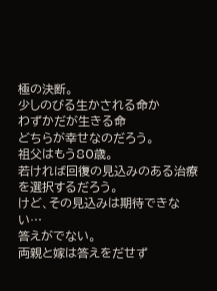極の決断。
少しのびる生かされる命か
わずかだが生きる命
どちらが幸せなのだろう。
祖父はもう80歳。
若ければ回復の見込みのある治療を選択するだろう。
けど、その見込みは期待できない…
答えがでない。
両親と嫁は答えをだせず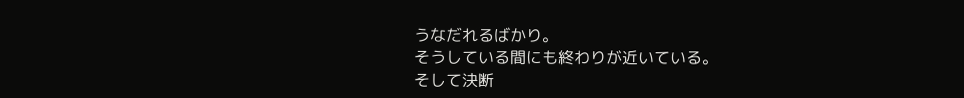うなだれるばかり。
そうしている間にも終わりが近いている。
そして決断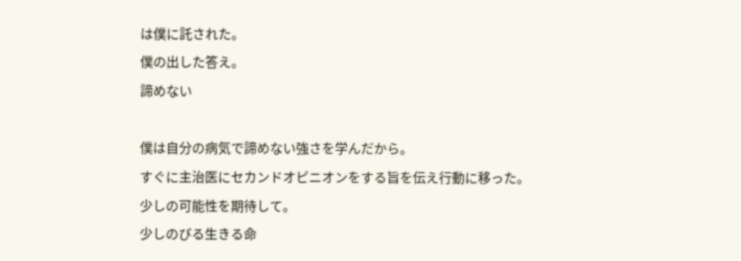は僕に託された。
僕の出した答え。
諦めない

僕は自分の病気で諦めない強さを学んだから。
すぐに主治医にセカンドオピニオンをする旨を伝え行動に移った。
少しの可能性を期待して。
少しのびる生きる命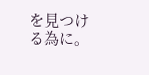を見つける為に。